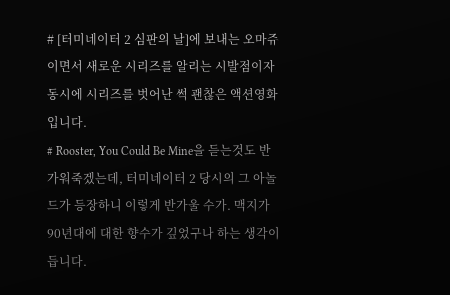# [터미네이터 2 심판의 날]에 보내는 오마쥬이면서 새로운 시리즈를 알리는 시발점이자 동시에 시리즈를 벗어난 썩 괜찮은 액션영화입니다.
# Rooster, You Could Be Mine을 듣는것도 반가워죽겠는데, 터미네이터 2 당시의 그 아놀드가 등장하니 이렇게 반가울 수가. 맥지가 90년대에 대한 향수가 깊었구나 하는 생각이듭니다.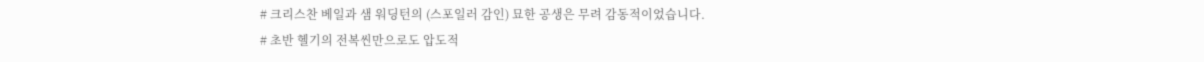# 크리스찬 베일과 샘 워딩턴의 (스포일러 감인) 묘한 공생은 무려 감동적이었습니다.
# 초반 헬기의 전복씬만으로도 압도적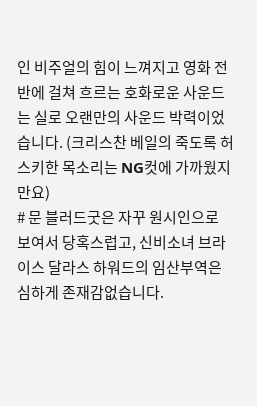인 비주얼의 힘이 느껴지고 영화 전반에 걸쳐 흐르는 호화로운 사운드는 실로 오랜만의 사운드 박력이었습니다. (크리스찬 베일의 죽도록 허스키한 목소리는 NG컷에 가까웠지만요)
# 문 블러드굿은 자꾸 원시인으로 보여서 당혹스럽고, 신비소녀 브라이스 달라스 하워드의 임산부역은 심하게 존재감없습니다.